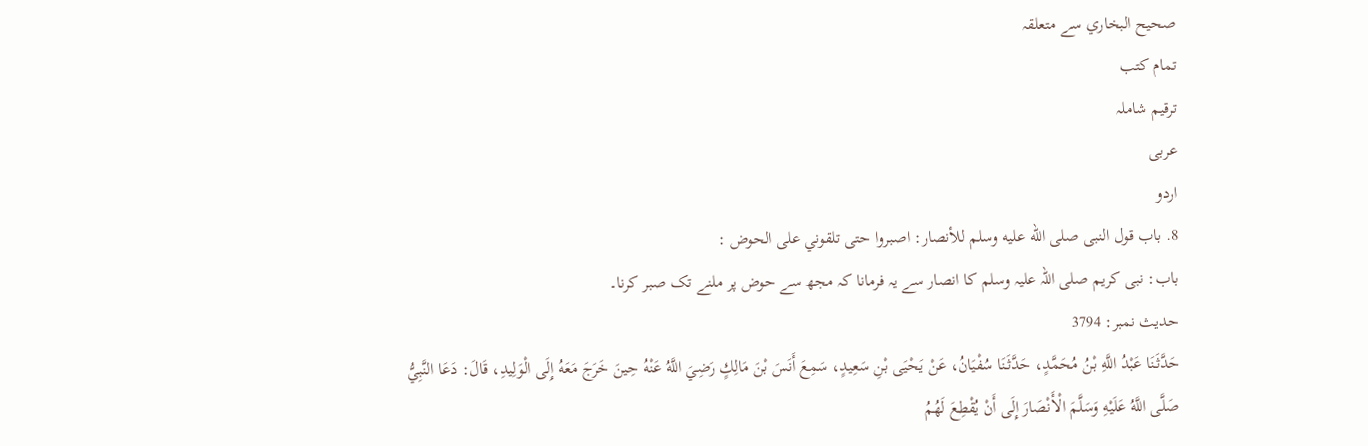صحيح البخاري سے متعلقہ
تمام کتب
ترقیم شاملہ
عربی
اردو
8. باب قول النبى صلى الله عليه وسلم للأنصار: اصبروا حتى تلقوني على الحوض :
باب: نبی کریم صلی اللہ علیہ وسلم کا انصار سے یہ فرمانا کہ مجھ سے حوض پر ملنے تک صبر کرنا۔
حدیث نمبر: 3794
حَدَّثَنَا عَبْدُ اللَّهِ بْنُ مُحَمَّدٍ، حَدَّثَنَا سُفْيَانُ، عَنْ يَحْيَى بْنِ سَعِيدٍ، سَمِعَ أَنَسَ بْنَ مَالِكٍ رَضِيَ اللَّهُ عَنْهُ حِينَ خَرَجَ مَعَهُ إِلَى الْوَلِيدِ، قَالَ: دَعَا النَّبِيُّ صَلَّى اللَّهُ عَلَيْهِ وَسَلَّمَ الْأَنْصَارَ إِلَى أَنْ يُقْطِعَ لَهُمُ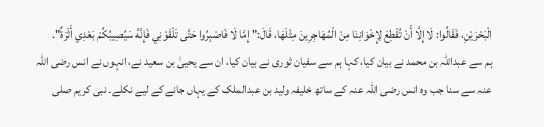الْبَحْرَيْنِ، فَقَالُوا: لَا إِلَّا أَنْ تُقْطِعَ لِإِخْوَانِنَا مِنْ الْمُهَاجِرِينَ مِثْلَهَا، قَالَ:" إِمَّا لَا فَاصْبِرُوا حَتَّى تَلْقَوْنِي فَإِنَّهُ سَيُصِيبُكُمْ بَعْدِي أَثَرَةٌ".
ہم سے عبداللہ بن محمد نے بیان کیا، کہا ہم سے سفیان ثوری نے بیان کیا، ان سے یحییٰ بن سعید نے، انہوں نے انس رضی اللہ عنہ سے سنا جب وہ انس رضی اللہ عنہ کے ساتھ خلیفہ ولید بن عبدالملک کے یہاں جانے کے لیے نکلے۔ نبی کریم صلی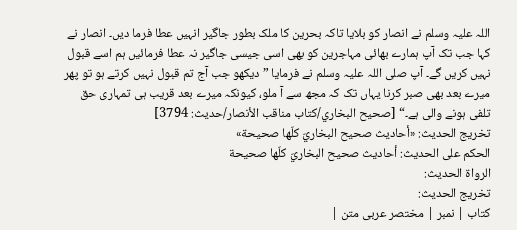اللہ علیہ وسلم نے انصار کو بلایا تاکہ بحرین کا ملک بطور جاگیر انہیں عطا فرما دیں۔ انصار نے کہا جب تک آپ ہمارے بھائی مہاجرین کو بھی اسی جیسی جاگیر نہ عطا فرمائیں ہم اسے قبول نہیں کریں گے۔ آپ صلی اللہ علیہ وسلم نے فرمایا ”دیکھو جب آج تم قبول نہیں کرتے ہو تو پھر میرے بعد بھی صبر کرنا یہاں تک کہ مجھ سے آ ملو، کیونکہ میرے بعد قریب ہی تمہاری حق تلفی ہونے والی ہے۔“ [صحيح البخاري/كتاب مناقب الأنصار/حدیث: 3794]
تخریج الحدیث: «أحاديث صحيح البخاريّ كلّها صحيحة»
الحكم على الحديث: أحاديث صحيح البخاريّ كلّها صحيحة
الرواة الحديث:
تخريج الحديث:
کتاب | نمبر | مختصر عربی متن |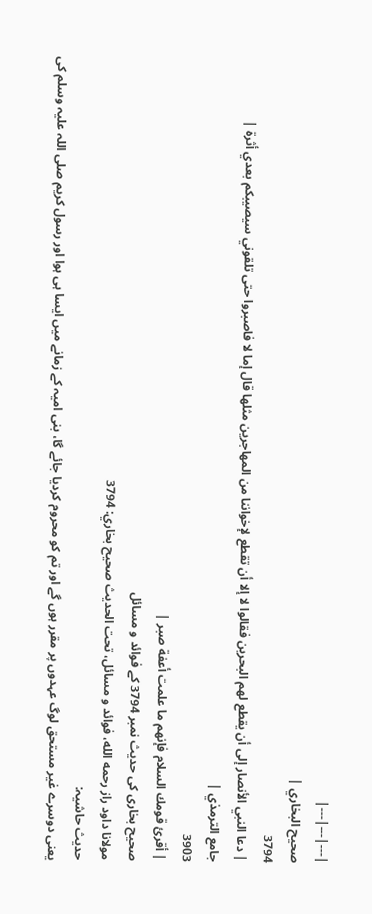|---|---|---|
صحيح البخاري |
3794
| دعا النبي الأنصار إلى أن يقطع لهم البحرين فقالوا لا إلا أن تقطع لإخواننا من المهاجرين مثلها قال إما لا فاصبروا حتى تلقوني سيصيبكم بعدي أثرة |
جامع الترمذي |
3903
| أقرئ قومك السلام فإنهم ما علمت أعفة صبر |
صحیح بخاری کی حدیث نمبر 3794 کے فوائد و مسائل
مولانا داود راز رحمه الله، فوائد و مسائل، تحت الحديث صحيح بخاري: 3794
حدیث حاشیہ:
یعنی دوسرے غیر مستحق لوگ عہدوں پر مقرر ہوں گے اور تم کو محروم کردیا جائے گا، بنی امیہ کے زمانے میں ایسا ہی ہوا اور رسول کریم صلی اللہ علیہ وسلم کی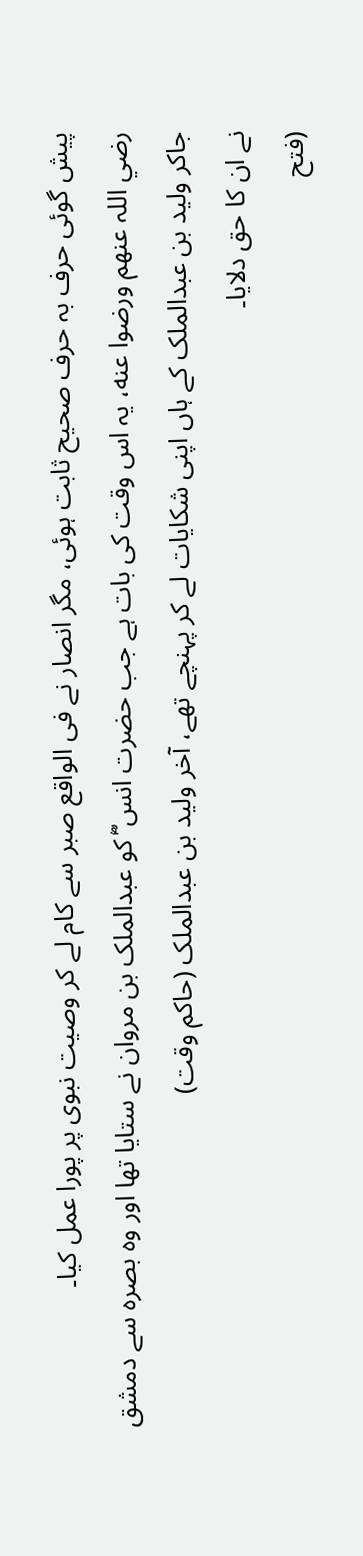پیش گوئی حرف بہ حرف صحیح ثابت ہوئی، مگر انصار نے فی الواقع صبر سے کام لے کر وصیت نبوی پر پورا عمل کیا۔
رضي اللہ عنهم ورضوا عنه، یہ اس وقت کی بات ہے جب حضرت انس ؓ کو عبدالملک بن مروان نے ستایا تھا اور وہ بصرہ سے دمشق جاکر ولید بن عبدالملک کے ہاں اپنی شکایات لے کر پہنچے تھے، آخر ولید بن عبدالملک (حاکم وقت)
نے ان کا حق دلایا۔
(فتح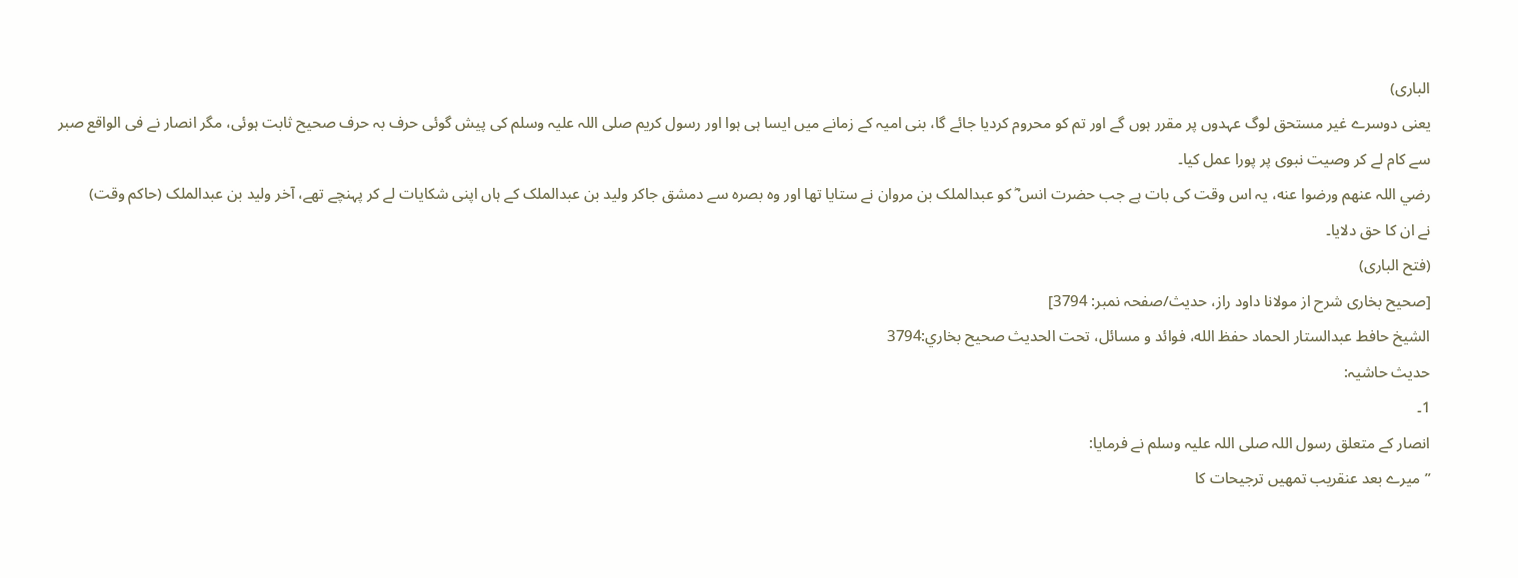الباری)
یعنی دوسرے غیر مستحق لوگ عہدوں پر مقرر ہوں گے اور تم کو محروم کردیا جائے گا، بنی امیہ کے زمانے میں ایسا ہی ہوا اور رسول کریم صلی اللہ علیہ وسلم کی پیش گوئی حرف بہ حرف صحیح ثابت ہوئی، مگر انصار نے فی الواقع صبر سے کام لے کر وصیت نبوی پر پورا عمل کیا۔
رضي اللہ عنهم ورضوا عنه، یہ اس وقت کی بات ہے جب حضرت انس ؓ کو عبدالملک بن مروان نے ستایا تھا اور وہ بصرہ سے دمشق جاکر ولید بن عبدالملک کے ہاں اپنی شکایات لے کر پہنچے تھے، آخر ولید بن عبدالملک (حاکم وقت)
نے ان کا حق دلایا۔
(فتح الباری)
[صحیح بخاری شرح از مولانا داود راز، حدیث/صفحہ نمبر: 3794]
الشيخ حافط عبدالستار الحماد حفظ الله، فوائد و مسائل، تحت الحديث صحيح بخاري:3794
حدیث حاشیہ:
1۔
انصار کے متعلق رسول اللہ صلی اللہ علیہ وسلم نے فرمایا:
”میرے بعد عنقریب تمھیں ترجیحات کا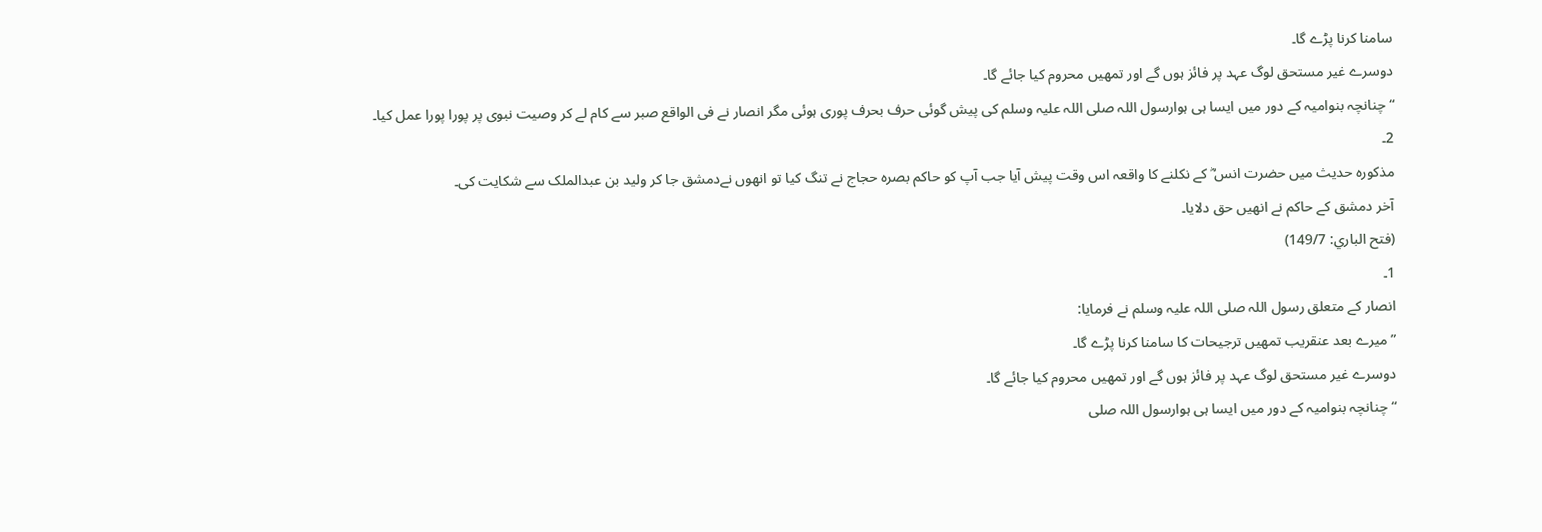سامنا کرنا پڑے گا۔
دوسرے غیر مستحق لوگ عہد پر فائز ہوں گے اور تمھیں محروم کیا جائے گا۔
“ چنانچہ بنوامیہ کے دور میں ایسا ہی ہوارسول اللہ صلی اللہ علیہ وسلم کی پیش گوئی حرف بحرف پوری ہوئی مگر انصار نے فی الواقع صبر سے کام لے کر وصیت نبوی پر پورا پورا عمل کیا۔
2۔
مذکورہ حدیث میں حضرت انس ؓ کے نکلنے کا واقعہ اس وقت پیش آیا جب آپ کو حاکم بصرہ حجاج نے تنگ کیا تو انھوں نےدمشق جا کر ولید بن عبدالملک سے شکایت کی۔
آخر دمشق کے حاکم نے انھیں حق دلایا۔
(فتح الباري: 149/7)
1۔
انصار کے متعلق رسول اللہ صلی اللہ علیہ وسلم نے فرمایا:
”میرے بعد عنقریب تمھیں ترجیحات کا سامنا کرنا پڑے گا۔
دوسرے غیر مستحق لوگ عہد پر فائز ہوں گے اور تمھیں محروم کیا جائے گا۔
“ چنانچہ بنوامیہ کے دور میں ایسا ہی ہوارسول اللہ صلی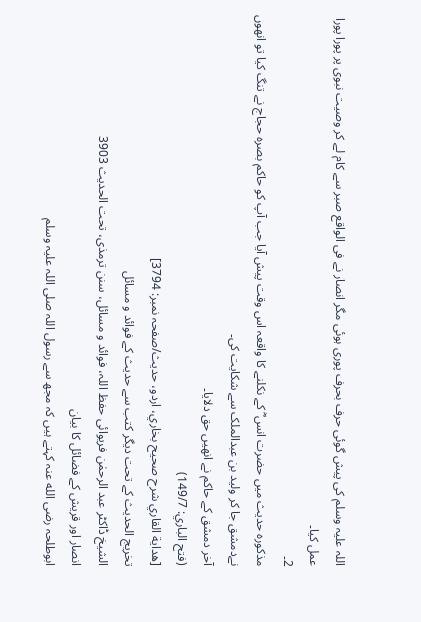اللہ علیہ وسلم کی پیش گوئی حرف بحرف پوری ہوئی مگر انصار نے فی الواقع صبر سے کام لے کر وصیت نبوی پر پورا پورا عمل کیا۔
2۔
مذکورہ حدیث میں حضرت انس ؓ کے نکلنے کا واقعہ اس وقت پیش آیا جب آپ کو حاکم بصرہ حجاج نے تنگ کیا تو انھوں نےدمشق جا کر ولید بن عبدالملک سے شکایت کی۔
آخر دمشق کے حاکم نے انھیں حق دلایا۔
(فتح الباري: 149/7)
[هداية القاري شرح صحيح بخاري، اردو، حدیث/صفحہ نمبر: 3794]
تخریج الحدیث کے تحت دیگر کتب سے حدیث کے فوائد و مسائل
الشیخ ڈاکٹر عبد الرحمٰن فریوائی حفظ اللہ، فوائد و مسائل، سنن ترمذی، تحت الحديث 3903
انصار اور قریش کے فضائل کا بیان
ابوطلحہ رضی الله عنہ کہتے ہیں کہ مجھ سے رسول اللہ صلی اللہ علیہ وسلم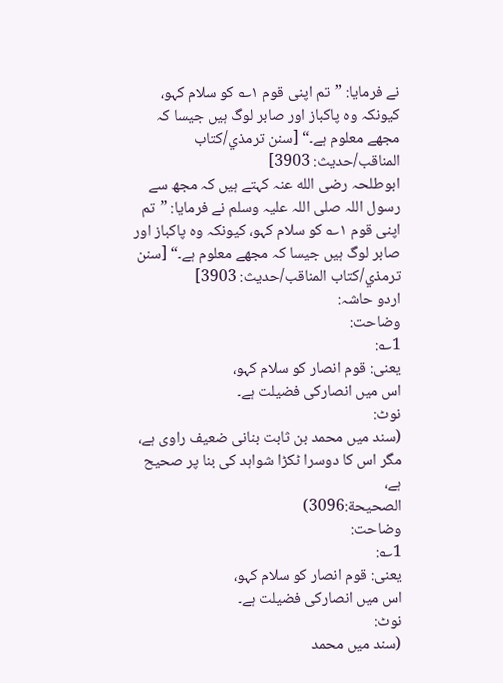نے فرمایا: ”تم اپنی قوم ۱؎ کو سلام کہو، کیونکہ وہ پاکباز اور صابر لوگ ہیں جیسا کہ مجھے معلوم ہے۔“ [سنن ترمذي/كتاب المناقب/حدیث: 3903]
ابوطلحہ رضی الله عنہ کہتے ہیں کہ مجھ سے رسول اللہ صلی اللہ علیہ وسلم نے فرمایا: ”تم اپنی قوم ۱؎ کو سلام کہو، کیونکہ وہ پاکباز اور صابر لوگ ہیں جیسا کہ مجھے معلوم ہے۔“ [سنن ترمذي/كتاب المناقب/حدیث: 3903]
اردو حاشہ:
وضاحت:
1؎:
یعنی: قوم انصار کو سلام کہو،
اس میں انصارکی فضیلت ہے۔
نوٹ:
(سند میں محمد بن ثابت بنانی ضعیف راوی ہے،
مگر اس کا دوسرا ٹکڑا شواہد کی بنا پر صحیح ہے،
الصحیحة:3096)
وضاحت:
1؎:
یعنی: قوم انصار کو سلام کہو،
اس میں انصارکی فضیلت ہے۔
نوٹ:
(سند میں محمد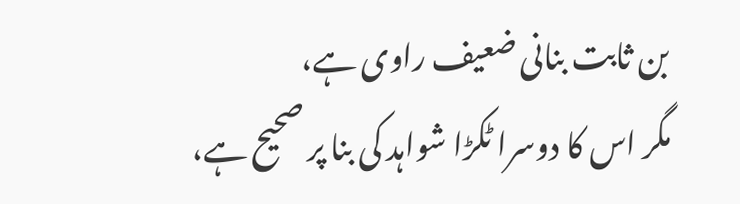بن ثابت بنانی ضعیف راوی ہے،
مگر اس کا دوسرا ٹکڑا شواہد کی بنا پر صحیح ہے،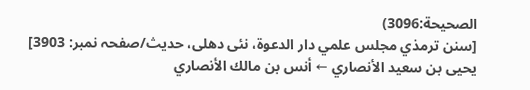الصحیحة:3096)
[سنن ترمذي مجلس علمي دار الدعوة، نئى دهلى، حدیث/صفحہ نمبر: 3903]
يحيى بن سعيد الأنصاري ← أنس بن مالك الأنصاري